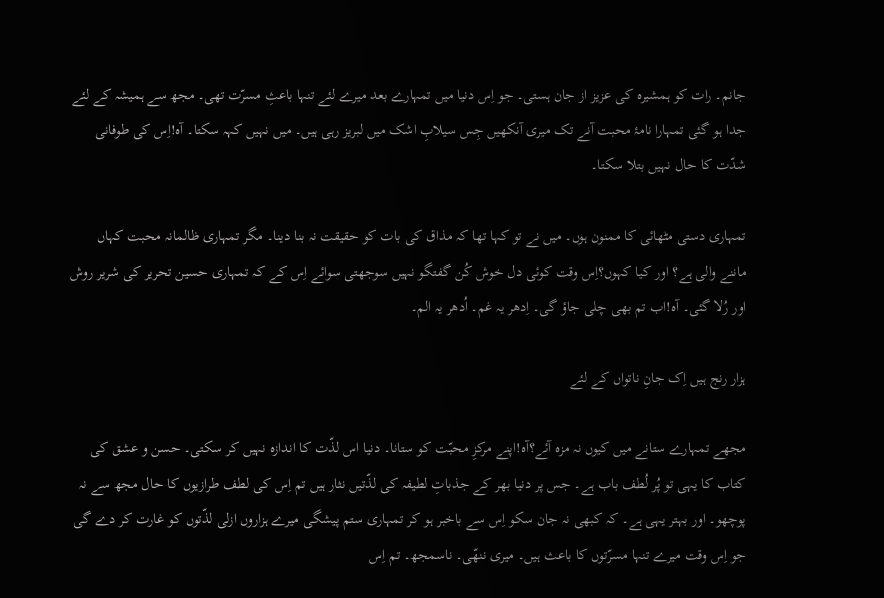جانم۔ رات کو ہمشیرہ کی عزیز از جان ہستی۔ جو اِس دنیا میں تمہارے بعد میرے لئے تنہا باعثِ مسرّت تھی۔ مجھ سے ہمیشہ کے لئے جدا ہو گئی تمہارا نامۂ محبت آنے تک میری آنکھیں جِس سیلابِ اشک میں لبریز رہی ہیں۔ میں نہیں کہہ سکتا۔ آہ!اِس کی طوفانی شدّت کا حال نہیں بتلا سکتا۔

تمہاری دستی مٹھائی کا ممنون ہوں۔ میں نے تو کہا تھا کہ مذاق کی بات کو حقیقت نہ بنا دینا۔ مگر تمہاری ظالمانہ محبت کہاں ماننے والی ہے؟ اور کیا کہوں؟اِس وقت کوئی دل خوش کُن گفتگو نہیں سوجھتی سوائے اِس کے کہ تمہاری حسین تحریر کی شریر روش اور رُلا گئی۔ آہ!اب تم بھی چلی جاؤ گی۔ اِدھر یہ غم۔ اُدھر یہ الم۔

ہزار رنج ہیں اِک جانِ ناتواں کے لئے

مجھے تمہارے ستانے میں کیوں نہ مزہ آئے؟آہ!اپنے مرکزِ محبّت کو ستانا۔ دنیا اس لذّت کا اندازہ نہیں کر سکتی۔ حسن و عشق کی کتاب کا یہی تو پُر لُطف باب ہے۔ جس پر دنیا بھر کے جذباتِ لطیفہ کی لذّتیں نثار ہیں تم اِس کی لطف طرازیوں کا حال مجھ سے نہ پوچھو۔ اور بہتر یہی ہے۔ کہ کبھی نہ جان سکو اِس سے باخبر ہو کر تمہاری ستم پیشگی میرے ہزاروں ازلی لذّتوں کو غارت کر دے گی جو اِس وقت میرے تنہا مسرّتوں کا باعث ہیں۔ میری ننھّی۔ ناسمجھ۔ تم اِس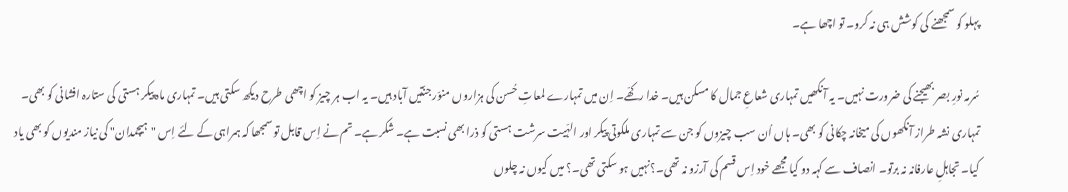پہلو کو سمجھنے کی کوشش ہی نہ کرو۔ تو اچھا ہے۔

سُرمہ نورِ بصر بھیجنے کی ضرورت نہیں۔ یہ آنکھیں تمہاری شعاعِ جمال کا مسکن ہیں۔ خدا رکھّے۔ اِن میں تمہارے لمعاتِ حُسن کی ہزاروں منوّر جنّتیں آباد ہیں۔ یہ اب ہر چیز کو اچھی طرح دیکھ سکتی ہیں۔ تمہاری ماہ پیکر ہستی کی ستارہ افشانی کو بھی۔ تمہاری نشہ طراز آنکھوں کی میخانہ چکانی کو بھی۔ ہاں اُن سب چیزوں کو جن سے تمہاری ملکوتی پیکر اور الہّیت سرشت ہستی کو ذرا بھی نسبت ہے۔ شکر ہے۔ تم نے اِس قابل تو سمجھا کہ ہمراہی کے لئے اِس "ہیچمدان" کی نیاز مندیوں کو بھی یاد کیا۔ تجاہلِ عارفانہ نہ برتو۔ انصاف سے کہہ دو کیا مجھے خود اِس قسم کی آرزو نہ تھی۔؟نہیں ہو سکتی تھی۔؟ میں کیوں نہ چلوں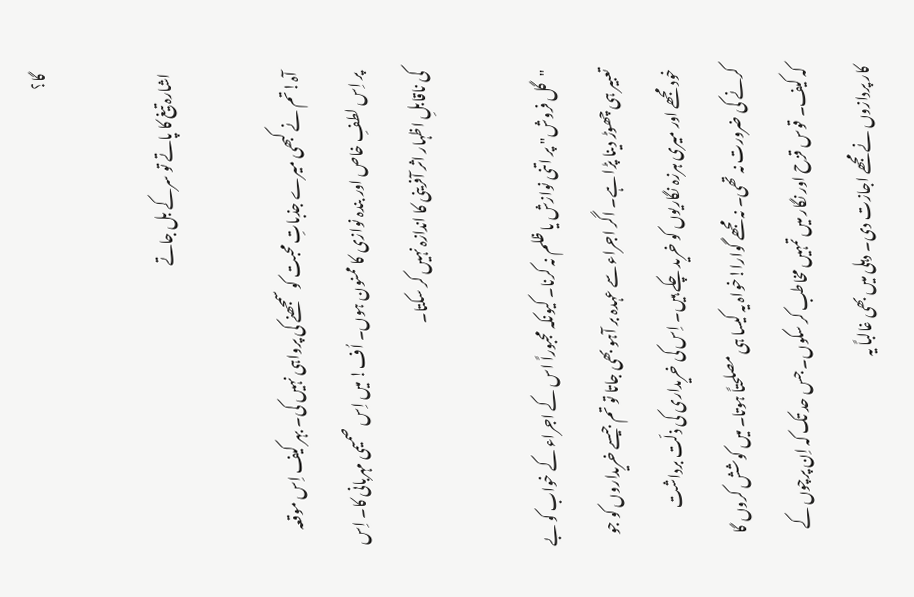گا؟

اشارہ تیغ کا پاتے تو سرکے بل جاتے

آہ!تم نے کبھی میرے جذباتِ محبت کو سمجھنے کی پرواہی نہیں کی۔ بہر کیف اِس موقعہ پر اِس لطفِ خاص اور بندہ نوازی کا ممنون ہوں۔ اُف! میں اِس صمیمی مہربانی کا۔ اِس کی ناقابلِ اظہار اثر آفرینی کا اندازہ نہیں کر سکتا۔

"گل فروش" پر اتنی نوازش یا ظلم نہ کرنا۔ کیونکہ مجبوراً اس کے اجراء کے خواب کو بے تعبیر ہی چھوڑ دینا پڑا ہے۔ اگر اجراء سے عہدہ بر آہو بھی جاتا تو تم جیسے خریداروں کو جو خود مجھے اور میری ہرزہ نگاریوں کو خرید چکے ہیں۔ اِس کی خریداری کی ذلّت برداشت کرنے کی ضرورت نہ تھی۔ نہ مجھے گوارا!خواہ یہ کیسا ہی مصلحتاً ہوتا۔ میں کوشش کروں گا کہ کیف۔ قوس قزح اور نگار میں تمہیں مخاطب کر سکوں۔ جس حد تک کہ اِن پرچوں کے کار پردازوں نے مجھے اجازت دی۔ دہلی میں بھی غالباً یہ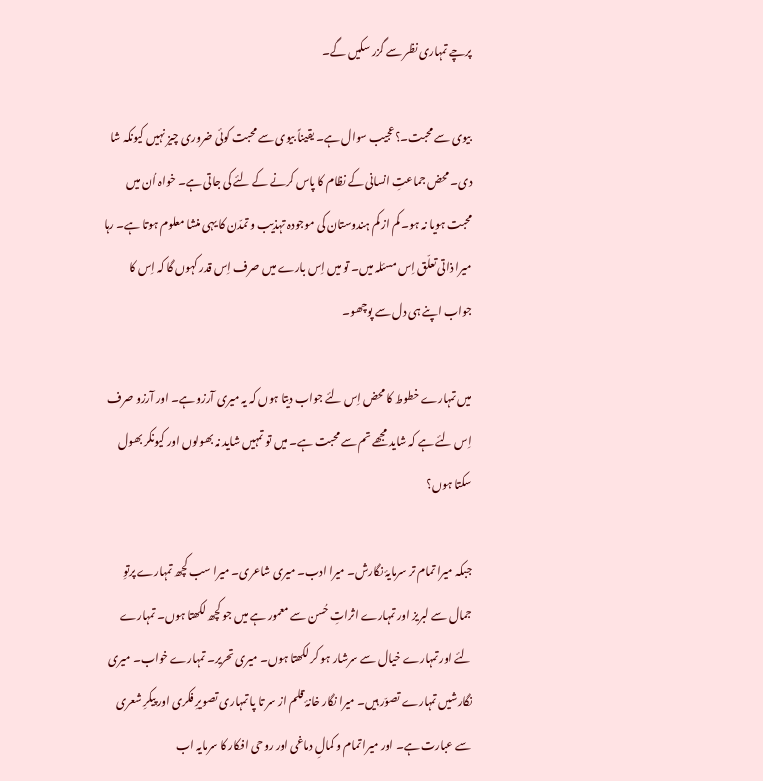پرچے تمہاری نظر سے گزر سکیں گے۔

بیوی سے محبت۔؟عجیب سوال ہے۔ یقیناً بیوی سے محبت کوئی ضروری چیز نہیں کیونکہ شا دی۔ محض جماعتِ انسانی کے نظام کا پاس کرنے کے لئے کی جاتی ہے۔ خواہ اُن میں محبت ہویا نہ ہو۔ کم از کم ہندوستان کی موجودہ تہذیب و تمدّن کا یہی منشا معلوم ہوتا ہے۔ رہا میرا ذاتی تعلّق اِس مسئلہ میں۔ تو میں اِس بارے میں صرف اِس قدر کہوں گا کہ اِس کا جواب اپنے ہی دل سے پوچھو۔

میں تمہارے خطوط کا محض اِس لئے جواب دیتا ہوں کہ یہ میری آرزو ہے۔ اور آرزو صرف اِس لئے ہے کہ شاید مجھے تم سے محبت ہے۔ میں تو تمہیں شاید نہ بھولوں اور کیونکر بھول سکتا ہوں؟

جبکہ میرا تمام تر سرمایۂ نگارش۔ میرا ادب۔ میری شاعری۔ میرا سب کچھ تمہارے پرتوِ جمال سے لبریز اور تمہارے اثراتِ حُسن سے معمور ہے میں جو کچھ لکھتا ہوں۔ تمہارے لئے اور تمہارے خیال سے سرشار ہو کر لکھتا ہوں۔ میری تحریر۔ تمہارے خواب۔ میری نگارشیں تمہارے تصوّر ہیں۔ میرا نگار خانۂ قلم از سر تا پا تمہاری تصویرِ فکری اور پیکرِ شعری سے عبارت ہے۔ اور میرا تمام و کمالِ دماغی اور روحی افکار کا سرمایہ اب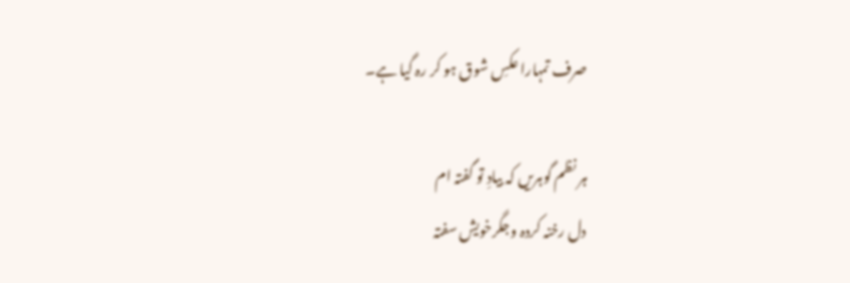صرف تمہارا عکسِ شوق ہو کر رہ گیا ہے۔

ہر نظم گوہریں کہ بیادِ تو گفتہ ام
دل رخنہ کردہ وجگرخویش سفتہ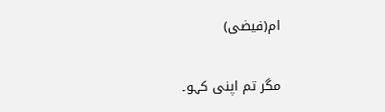ام(فیضی)

مگر تم اپنی کہو۔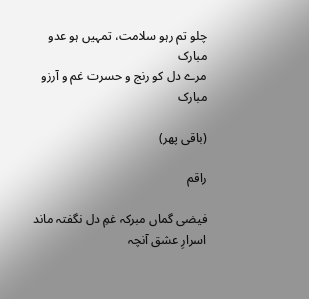چلو تم رہو سلامت، تمہیں ہو عدو مبارک
مرے دل کو رنج و حسرت غم و آرزو مبارک

(باقی پھر)

راقم

فیضی گماں مبرکہ غمِ دل نگفتہ ماند
اسرارِ عشق آنچہ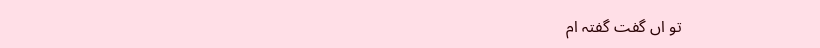تو اں گفت گفتہ ام